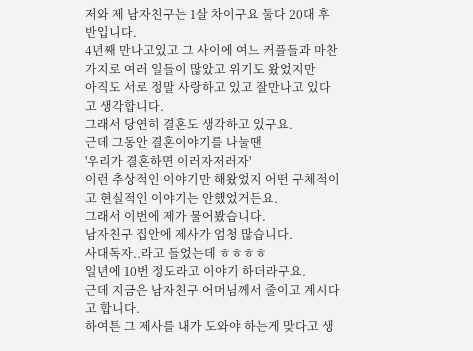저와 제 남자친구는 1살 차이구요 둘다 20대 후반입니다.
4년째 만나고있고 그 사이에 여느 커플들과 마찬가지로 여러 일들이 많았고 위기도 왔었지만
아직도 서로 정말 사랑하고 있고 잘만나고 있다고 생각합니다.
그래서 당연히 결혼도 생각하고 있구요.
근데 그동안 결혼이야기를 나눌땐
'우리가 결혼하면 이러자저러자'
이런 추상적인 이야기만 해왔었지 어떤 구체적이고 현실적인 이야기는 안했었거든요.
그래서 이번에 제가 물어봤습니다.
남자친구 집안에 제사가 엄청 많습니다.
사대독자..라고 들었는데 ㅎㅎㅎㅎ
일년에 10번 정도라고 이야기 하더라구요.
근데 지금은 남자친구 어머님께서 줄이고 계시다고 합니다.
하여튼 그 제사를 내가 도와야 하는게 맞다고 생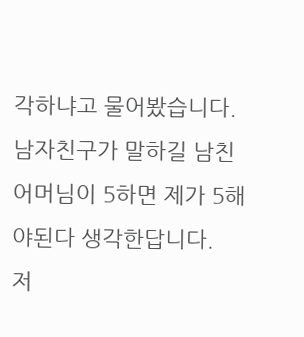각하냐고 물어봤습니다.
남자친구가 말하길 남친어머님이 5하면 제가 5해야된다 생각한답니다.
저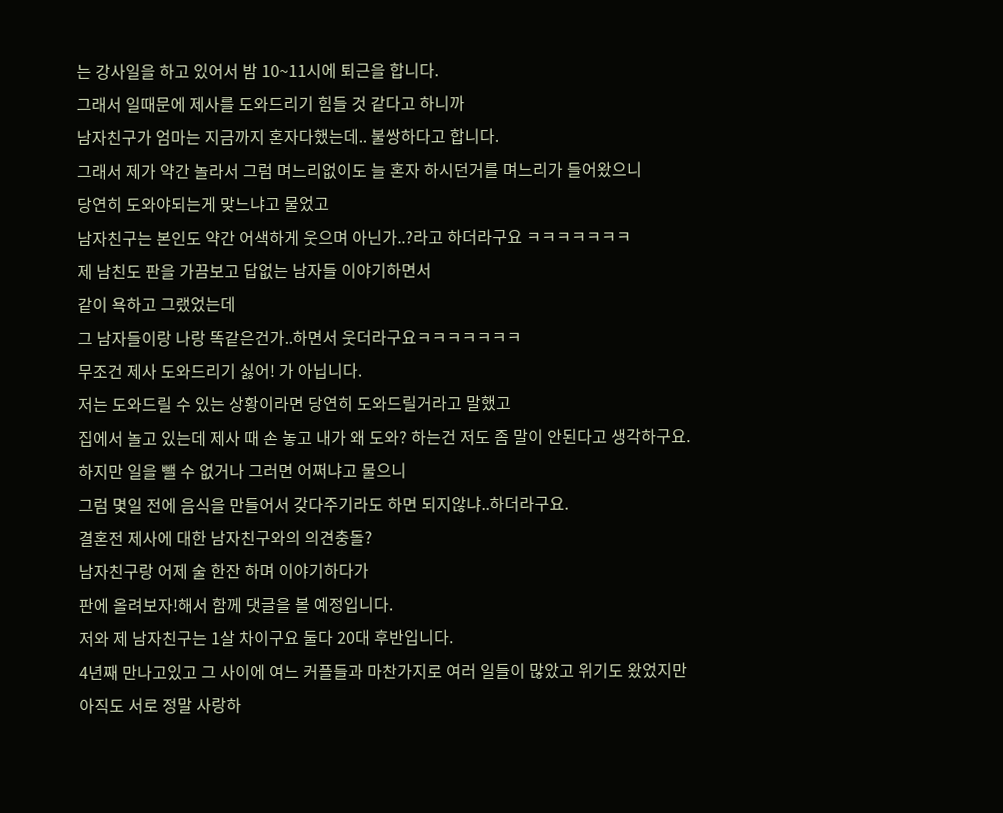는 강사일을 하고 있어서 밤 10~11시에 퇴근을 합니다.
그래서 일때문에 제사를 도와드리기 힘들 것 같다고 하니까
남자친구가 엄마는 지금까지 혼자다했는데.. 불쌍하다고 합니다.
그래서 제가 약간 놀라서 그럼 며느리없이도 늘 혼자 하시던거를 며느리가 들어왔으니
당연히 도와야되는게 맞느냐고 물었고
남자친구는 본인도 약간 어색하게 웃으며 아닌가..?라고 하더라구요 ㅋㅋㅋㅋㅋㅋㅋ
제 남친도 판을 가끔보고 답없는 남자들 이야기하면서
같이 욕하고 그랬었는데
그 남자들이랑 나랑 똑같은건가..하면서 웃더라구요ㅋㅋㅋㅋㅋㅋㅋ
무조건 제사 도와드리기 싫어! 가 아닙니다.
저는 도와드릴 수 있는 상황이라면 당연히 도와드릴거라고 말했고
집에서 놀고 있는데 제사 때 손 놓고 내가 왜 도와? 하는건 저도 좀 말이 안된다고 생각하구요.
하지만 일을 뺄 수 없거나 그러면 어쩌냐고 물으니
그럼 몇일 전에 음식을 만들어서 갖다주기라도 하면 되지않냐..하더라구요.
결혼전 제사에 대한 남자친구와의 의견충돌?
남자친구랑 어제 술 한잔 하며 이야기하다가
판에 올려보자!해서 함께 댓글을 볼 예정입니다.
저와 제 남자친구는 1살 차이구요 둘다 20대 후반입니다.
4년째 만나고있고 그 사이에 여느 커플들과 마찬가지로 여러 일들이 많았고 위기도 왔었지만
아직도 서로 정말 사랑하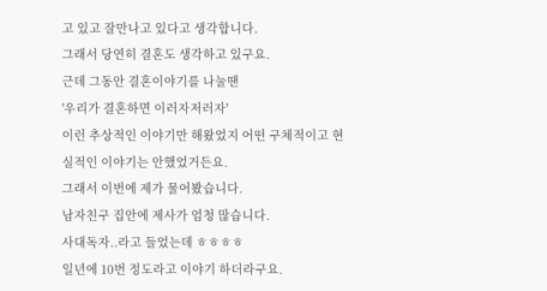고 있고 잘만나고 있다고 생각합니다.
그래서 당연히 결혼도 생각하고 있구요.
근데 그동안 결혼이야기를 나눌땐
'우리가 결혼하면 이러자저러자'
이런 추상적인 이야기만 해왔었지 어떤 구체적이고 현실적인 이야기는 안했었거든요.
그래서 이번에 제가 물어봤습니다.
남자친구 집안에 제사가 엄청 많습니다.
사대독자..라고 들었는데 ㅎㅎㅎㅎ
일년에 10번 정도라고 이야기 하더라구요.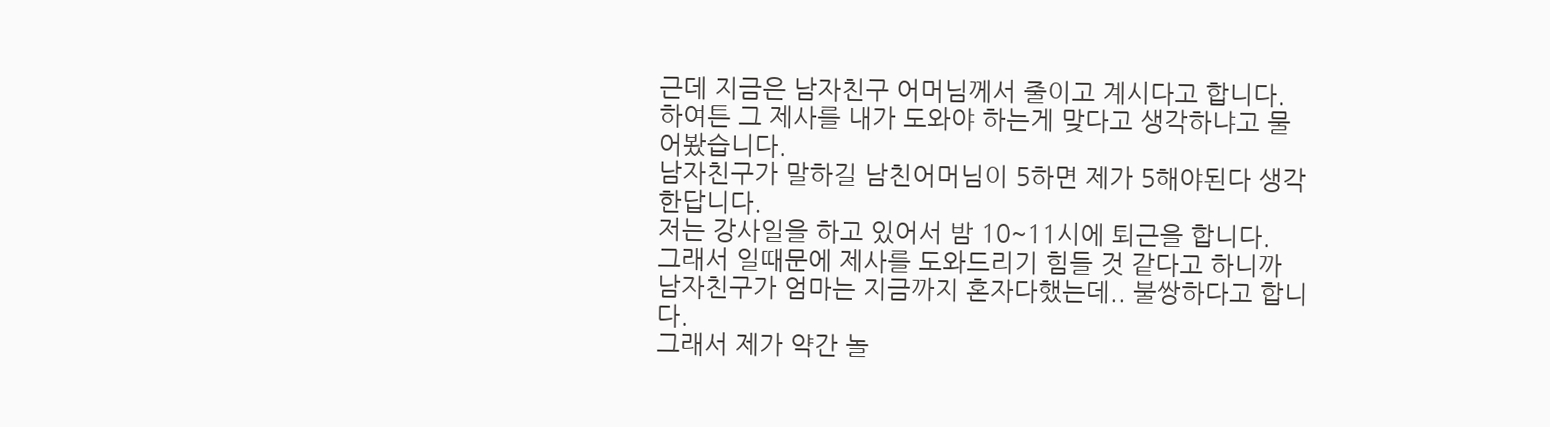근데 지금은 남자친구 어머님께서 줄이고 계시다고 합니다.
하여튼 그 제사를 내가 도와야 하는게 맞다고 생각하냐고 물어봤습니다.
남자친구가 말하길 남친어머님이 5하면 제가 5해야된다 생각한답니다.
저는 강사일을 하고 있어서 밤 10~11시에 퇴근을 합니다.
그래서 일때문에 제사를 도와드리기 힘들 것 같다고 하니까
남자친구가 엄마는 지금까지 혼자다했는데.. 불쌍하다고 합니다.
그래서 제가 약간 놀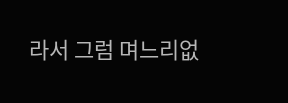라서 그럼 며느리없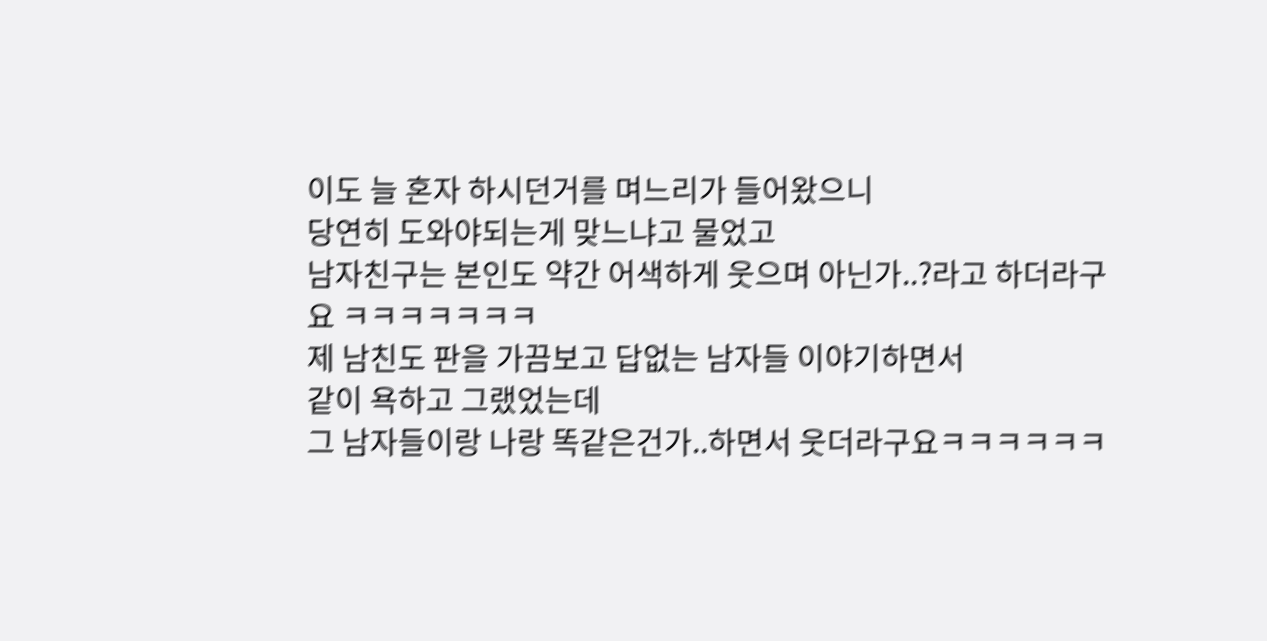이도 늘 혼자 하시던거를 며느리가 들어왔으니
당연히 도와야되는게 맞느냐고 물었고
남자친구는 본인도 약간 어색하게 웃으며 아닌가..?라고 하더라구요 ㅋㅋㅋㅋㅋㅋㅋ
제 남친도 판을 가끔보고 답없는 남자들 이야기하면서
같이 욕하고 그랬었는데
그 남자들이랑 나랑 똑같은건가..하면서 웃더라구요ㅋㅋㅋㅋㅋㅋ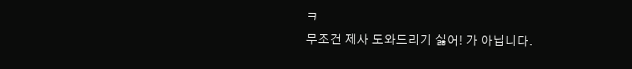ㅋ
무조건 제사 도와드리기 싫어! 가 아닙니다.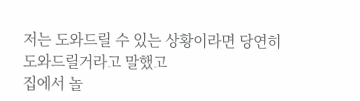저는 도와드릴 수 있는 상황이라면 당연히 도와드릴거라고 말했고
집에서 놀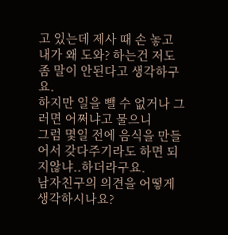고 있는데 제사 때 손 놓고 내가 왜 도와? 하는건 저도 좀 말이 안된다고 생각하구요.
하지만 일을 뺄 수 없거나 그러면 어쩌냐고 물으니
그럼 몇일 전에 음식을 만들어서 갖다주기라도 하면 되지않냐..하더라구요.
남자친구의 의견을 어떻게 생각하시나요?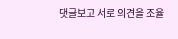댓글보고 서로 의견을 조율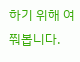하기 위해 여쭤봅니다.